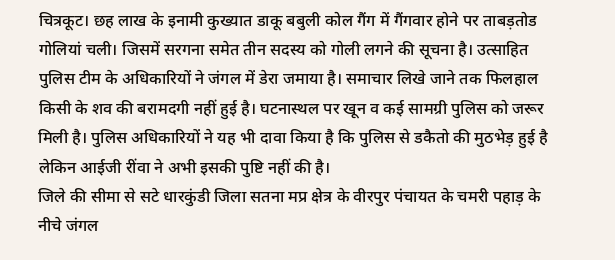चित्रकूट। छह लाख के इनामी कुख्यात डाकू बबुली कोल गैंग में गैंगवार होने पर ताबड़तोड गोलियां चली। जिसमें सरगना समेत तीन सदस्य को गोली लगने की सूचना है। उत्साहित पुलिस टीम के अधिकारियों ने जंगल में डेरा जमाया है। समाचार लिखे जाने तक फिलहाल किसी के शव की बरामदगी नहीं हुई है। घटनास्थल पर खून व कई सामग्री पुलिस को जरूर मिली है। पुलिस अधिकारियों ने यह भी दावा किया है कि पुलिस से डकैतो की मुठभेड़ हुई है लेकिन आईजी रींवा ने अभी इसकी पुष्टि नहीं की है।
जिले की सीमा से सटे धारकुंडी जिला सतना मप्र क्षेत्र के वीरपुर पंचायत के चमरी पहाड़ के नीचे जंगल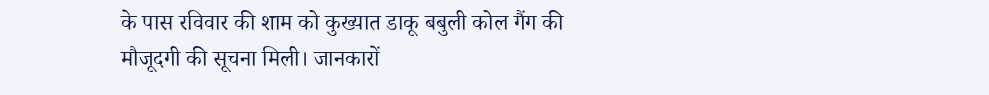के पास रविवार की शाम को कुख्यात डाकू बबुली कोल गैंग की मौजूदगी की सूचना मिली। जानकारों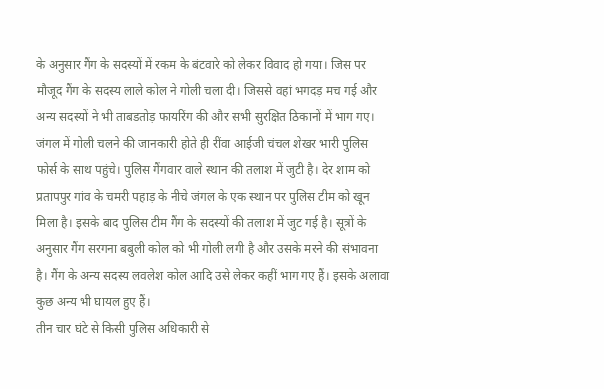के अनुसार गैंग के सदस्यों में रकम के बंटवारे को लेकर विवाद हो गया। जिस पर मौजूद गैंग के सदस्य लाले कोल ने गोली चला दी। जिससे वहां भगदड़ मच गई और अन्य सदस्यों ने भी ताबडतोड़ फायरिंग की और सभी सुरक्षित ठिकानों में भाग गए।
जंगल में गोली चलने की जानकारी होते ही रींवा आईजी चंचल शेखर भारी पुलिस फोर्स के साथ पहुंचे। पुलिस गैंगवार वाले स्थान की तलाश में जुटी है। देर शाम को प्रतापपुर गांव के चमरी पहाड़ के नीचे जंगल के एक स्थान पर पुलिस टीम को खून मिला है। इसके बाद पुलिस टीम गैंग के सदस्यों की तलाश में जुट गई है। सूत्रों के अनुसार गैंग सरगना बबुली कोल को भी गोली लगी है और उसके मरने की संभावना है। गैंग के अन्य सदस्य लवलेश कोल आदि उसे लेकर कहीं भाग गए हैं। इसके अलावा कुछ अन्य भी घायल हुए हैं।
तीन चार घंटे से किसी पुलिस अधिकारी से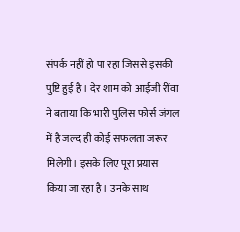संपर्क नहीं हो पा रहा जिससे इसकी पुष्टि हुई है। देर शाम को आईजी रींवा ने बताया कि भारी पुलिस फोर्स जंगल में है जल्द ही कोई सफलता जरूर मिलेगी। इसके लिए पूरा प्रयास किया जा रहा है। उनके साथ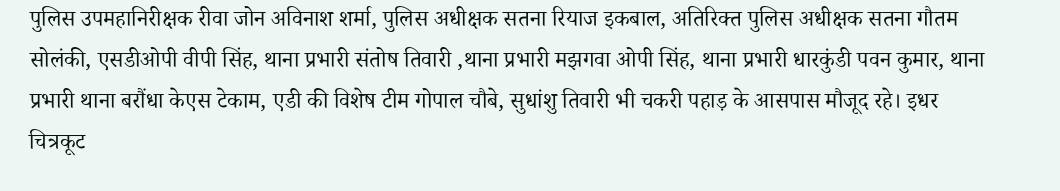पुलिस उपमहानिरीक्षक रीवा जोन अविनाश शर्मा, पुलिस अधीक्षक सतना रियाज इकबाल, अतिरिक्त पुलिस अधीक्षक सतना गौतम सोलंकी, एसडीओपी वीपी सिंह, थाना प्रभारी संतोष तिवारी ,थाना प्रभारी मझगवा ओपी सिंह, थाना प्रभारी धारकुंडी पवन कुमार, थाना प्रभारी थाना बरौंधा केएस टेकाम, एडी की विशेष टीम गोपाल चौबे, सुधांशु तिवारी भी चकरी पहाड़ के आसपास मौजूद रहे। इधर चित्रकूट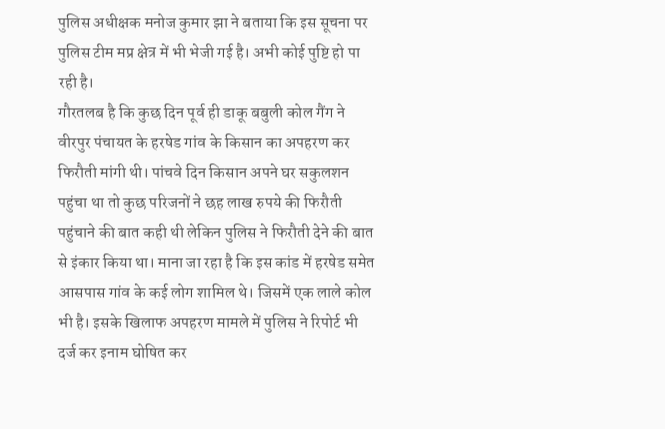पुलिस अधीक्षक मनोज कुमार झा ने बताया कि इस सूचना पर पुलिस टीम मप्र क्षेत्र में भी भेजी गई है। अभी कोई पुष्टि हो पा रही है।
गौरतलब है कि कुछ दिन पूर्व ही डाकू बबुली कोल गैंग ने वीरपुर पंचायत के हरषेड गांव के किसान का अपहरण कर फिरौती मांगी थी। पांचवे दिन किसान अपने घर सकुलशन पहुंचा था तो कुछ परिजनों ने छह लाख रुपये की फिरौती पहुंचाने की बात कही थी लेकिन पुलिस ने फिरौती देने की बात से इंकार किया था। माना जा रहा है कि इस कांड में हरषेड समेत आसपास गांव के कई लोग शामिल थे। जिसमें एक लाले कोल भी है। इसके खिलाफ अपहरण मामले में पुलिस ने रिपोर्ट भी दर्ज कर इनाम घोषित कर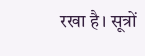रखा है। सूत्रों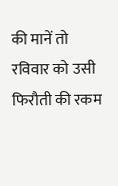की मानें तो रविवार को उसी फिरौती की रकम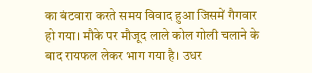का बंटवारा करते समय विवाद हुआ जिसमें गैगवार हो गया। मौके पर मौजूद लाले कोल गोली चलाने के बाद रायफल लेकर भाग गया है। उधर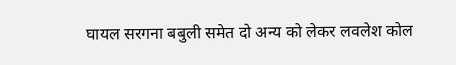घायल सरगना बबुली समेत दो अन्य को लेकर लवलेश कोल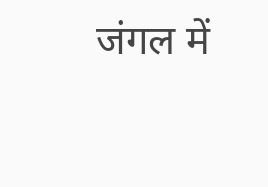जंगल में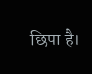छिपा है।